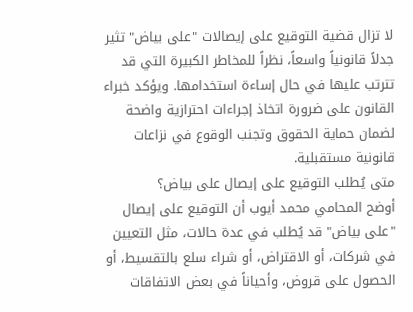لا تزال قضية التوقيع على إيصالات "على بياض" تثير جدلاً قانونياً واسعاً، نظراً للمخاطر الكبيرة التي قد تترتب عليها في حال إساءة استخدامها. ويؤكد خبراء القانون على ضرورة اتخاذ إجراءات احترازية واضحة لضمان حماية الحقوق وتجنب الوقوع في نزاعات قانونية مستقبلية.
متى يُطلب التوقيع على إيصال على بياض؟
أوضح المحامي محمد أيوب أن التوقيع على إيصال "على بياض" قد يُطلب في عدة حالات، مثل التعيين في شركات، أو الاقتراض، أو شراء سلع بالتقسيط، أو الحصول على قروض، وأحياناً في بعض الاتفاقات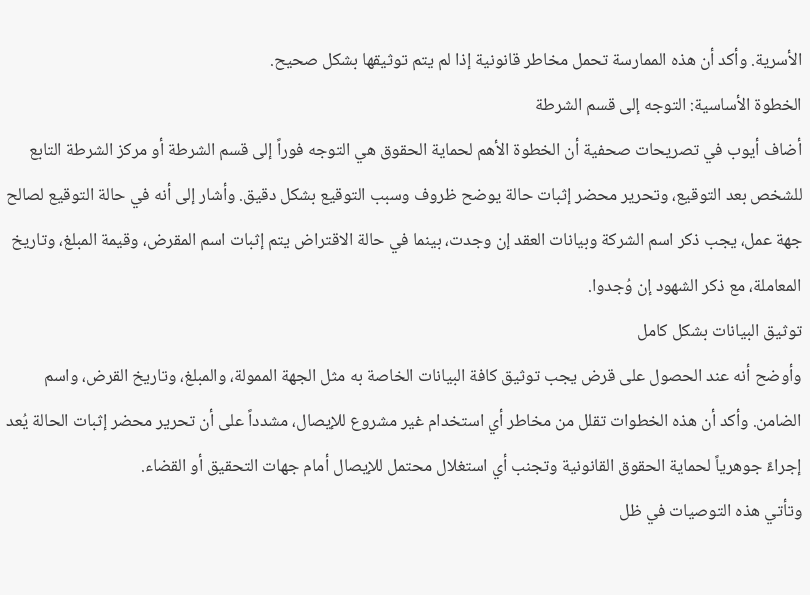الأسرية. وأكد أن هذه الممارسة تحمل مخاطر قانونية إذا لم يتم توثيقها بشكل صحيح.
الخطوة الأساسية: التوجه إلى قسم الشرطة
أضاف أيوب في تصريحات صحفية أن الخطوة الأهم لحماية الحقوق هي التوجه فوراً إلى قسم الشرطة أو مركز الشرطة التابع للشخص بعد التوقيع، وتحرير محضر إثبات حالة يوضح ظروف وسبب التوقيع بشكل دقيق. وأشار إلى أنه في حالة التوقيع لصالح جهة عمل، يجب ذكر اسم الشركة وبيانات العقد إن وجدت، بينما في حالة الاقتراض يتم إثبات اسم المقرض، وقيمة المبلغ، وتاريخ المعاملة، مع ذكر الشهود إن وُجدوا.
توثيق البيانات بشكل كامل
وأوضح أنه عند الحصول على قرض يجب توثيق كافة البيانات الخاصة به مثل الجهة الممولة، والمبلغ، وتاريخ القرض، واسم الضامن. وأكد أن هذه الخطوات تقلل من مخاطر أي استخدام غير مشروع للإيصال، مشدداً على أن تحرير محضر إثبات الحالة يُعد إجراءً جوهرياً لحماية الحقوق القانونية وتجنب أي استغلال محتمل للإيصال أمام جهات التحقيق أو القضاء.
وتأتي هذه التوصيات في ظل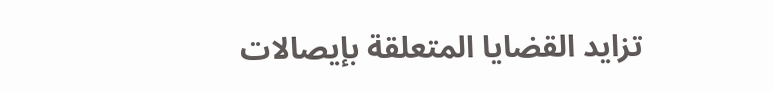تزايد القضايا المتعلقة بإيصالات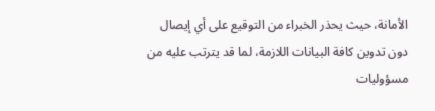الأمانة، حيث يحذر الخبراء من التوقيع على أي إيصال دون تدوين كافة البيانات اللازمة، لما قد يترتب عليه من مسؤوليات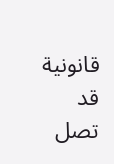قانونية قد تصل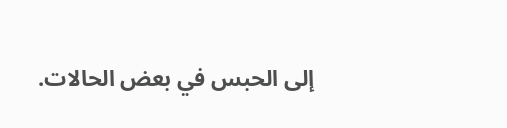إلى الحبس في بعض الحالات.